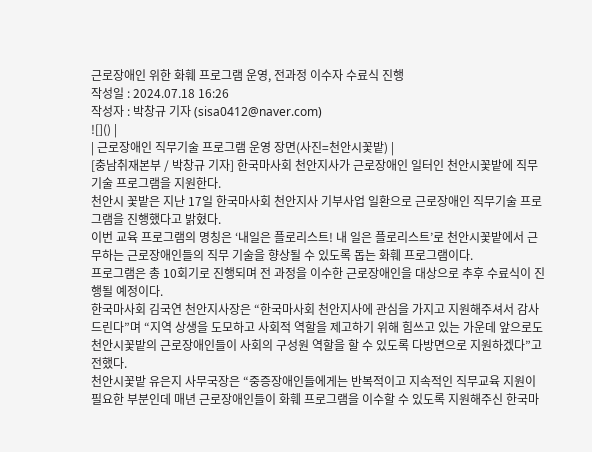근로장애인 위한 화훼 프로그램 운영, 전과정 이수자 수료식 진행
작성일 : 2024.07.18 16:26
작성자 : 박창규 기자 (sisa0412@naver.com)
![]() |
| 근로장애인 직무기술 프로그램 운영 장면(사진=천안시꽃밭) |
[충남취재본부 / 박창규 기자] 한국마사회 천안지사가 근로장애인 일터인 천안시꽃밭에 직무기술 프로그램을 지원한다.
천안시 꽃밭은 지난 17일 한국마사회 천안지사 기부사업 일환으로 근로장애인 직무기술 프로그램을 진행했다고 밝혔다.
이번 교육 프로그램의 명칭은 ‘내일은 플로리스트! 내 일은 플로리스트’로 천안시꽃밭에서 근무하는 근로장애인들의 직무 기술을 향상될 수 있도록 돕는 화훼 프로그램이다.
프로그램은 총 10회기로 진행되며 전 과정을 이수한 근로장애인을 대상으로 추후 수료식이 진행될 예정이다.
한국마사회 김국연 천안지사장은 “한국마사회 천안지사에 관심을 가지고 지원해주셔서 감사드린다”며 “지역 상생을 도모하고 사회적 역할을 제고하기 위해 힘쓰고 있는 가운데 앞으로도 천안시꽃밭의 근로장애인들이 사회의 구성원 역할을 할 수 있도록 다방면으로 지원하겠다”고 전했다.
천안시꽃밭 유은지 사무국장은 “중증장애인들에게는 반복적이고 지속적인 직무교육 지원이 필요한 부분인데 매년 근로장애인들이 화훼 프로그램을 이수할 수 있도록 지원해주신 한국마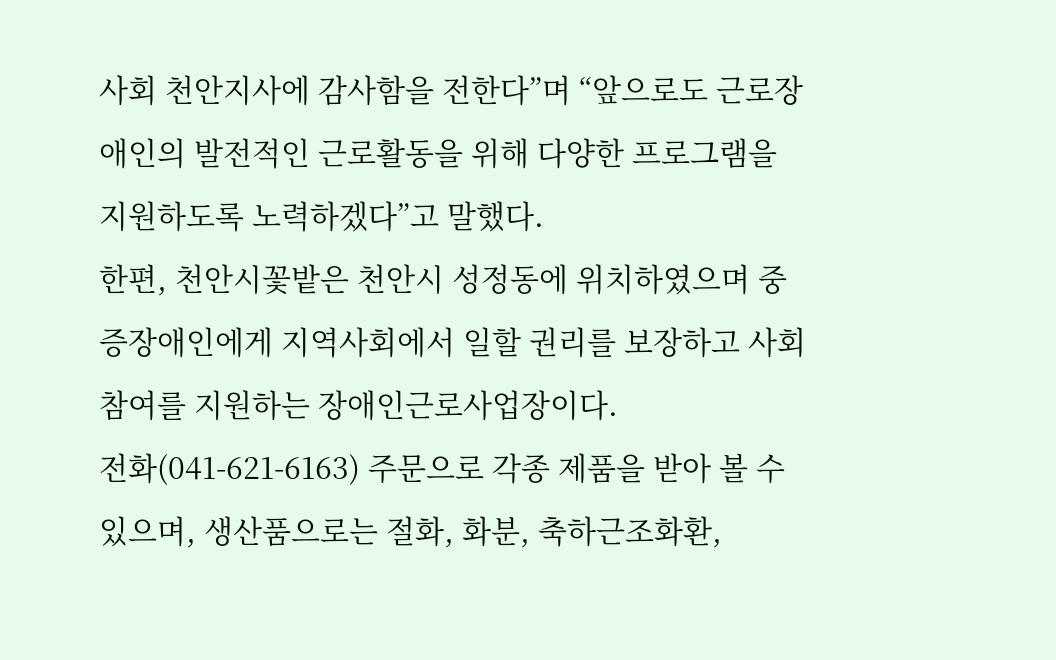사회 천안지사에 감사함을 전한다”며 “앞으로도 근로장애인의 발전적인 근로활동을 위해 다양한 프로그램을 지원하도록 노력하겠다”고 말했다.
한편, 천안시꽃밭은 천안시 성정동에 위치하였으며 중증장애인에게 지역사회에서 일할 권리를 보장하고 사회참여를 지원하는 장애인근로사업장이다.
전화(041-621-6163) 주문으로 각종 제품을 받아 볼 수 있으며, 생산품으로는 절화, 화분, 축하근조화환,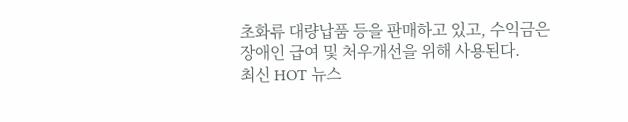초화류 대량납품 등을 판매하고 있고, 수익금은 장애인 급여 및 처우개선을 위해 사용된다.
최신 HOT 뉴스